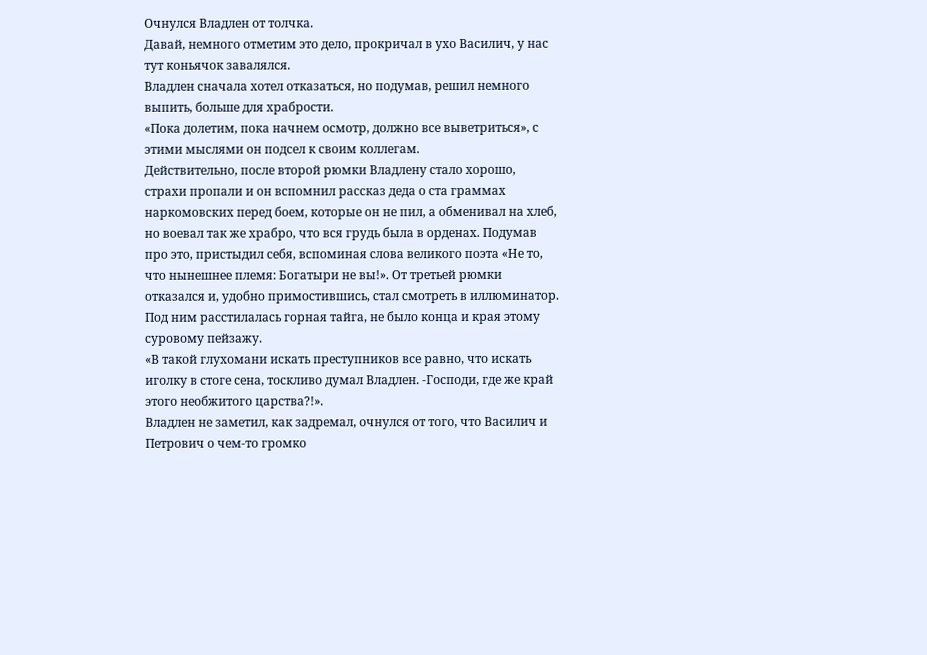Очнулся Владлен от толчка.
Давай, немного отметим это дело, прокричал в ухо Василич, у нас тут коньячок завалялся.
Владлен сначала хотел отказаться, но подумав, решил немного выпить, больше для храбрости.
«Пока долетим, пока начнем осмотр, должно все выветриться», с этими мыслями он подсел к своим коллегам.
Действительно, после второй рюмки Владлену стало хорошо, страхи пропали и он вспомнил рассказ деда о ста граммах наркомовских перед боем, которые он не пил, а обменивал на хлеб, но воевал так же храбро, что вся грудь была в орденах. Подумав про это, пристыдил себя, вспоминая слова великого поэта «Не то, что нынешнее племя: Богатыри не вы!». От третьей рюмки отказался и, удобно примостившись, стал смотреть в иллюминатор.
Под ним расстилалась горная тайга, не было конца и края этому суровому пейзажу.
«В такой глухомани искать преступников все равно, что искать иголку в стоге сена, тоскливо думал Владлен. -Господи, где же край этого необжитого царства?!».
Владлен не заметил, как задремал, очнулся от того, что Василич и Петрович о чем-то громко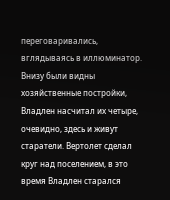переговаривались, вглядываясь в иллюминатор.
Внизу были видны хозяйственные постройки, Владлен насчитал их четыре, очевидно, здесь и живут старатели. Вертолет сделал круг над поселением, в это время Владлен старался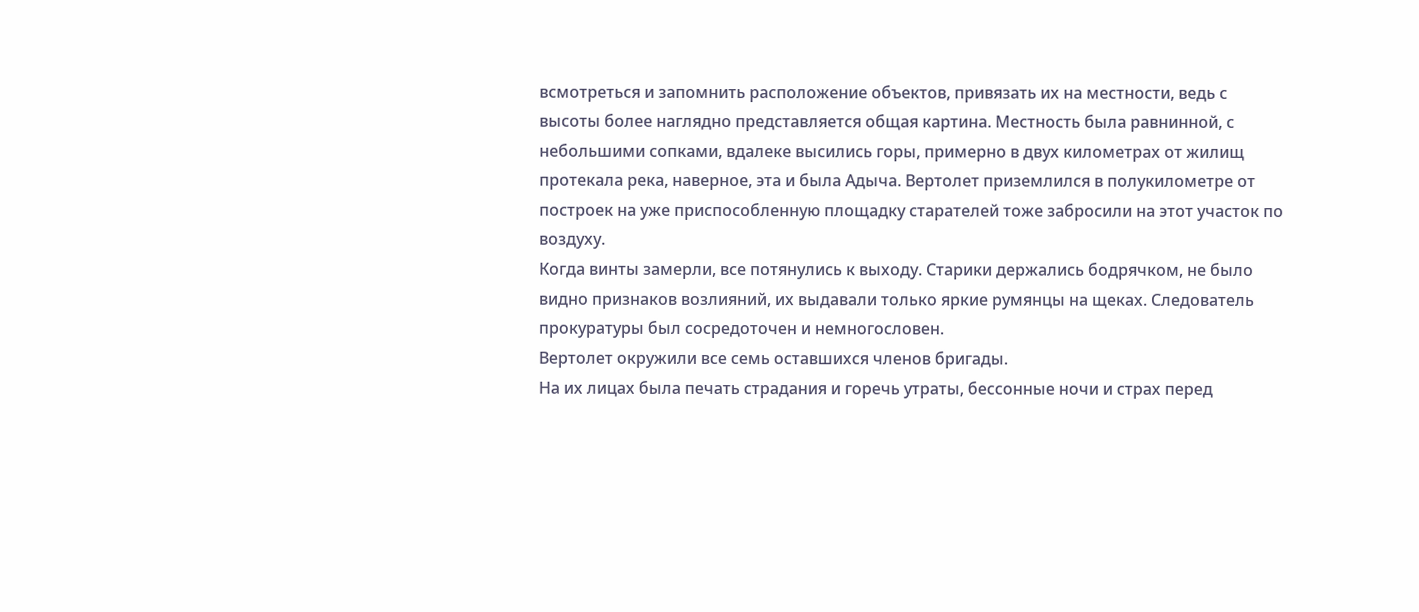всмотреться и запомнить расположение объектов, привязать их на местности, ведь с высоты более наглядно представляется общая картина. Местность была равнинной, с небольшими сопками, вдалеке высились горы, примерно в двух километрах от жилищ протекала река, наверное, эта и была Адыча. Вертолет приземлился в полукилометре от построек на уже приспособленную площадку старателей тоже забросили на этот участок по воздуху.
Когда винты замерли, все потянулись к выходу. Старики держались бодрячком, не было видно признаков возлияний, их выдавали только яркие румянцы на щеках. Следователь прокуратуры был сосредоточен и немногословен.
Вертолет окружили все семь оставшихся членов бригады.
На их лицах была печать страдания и горечь утраты, бессонные ночи и страх перед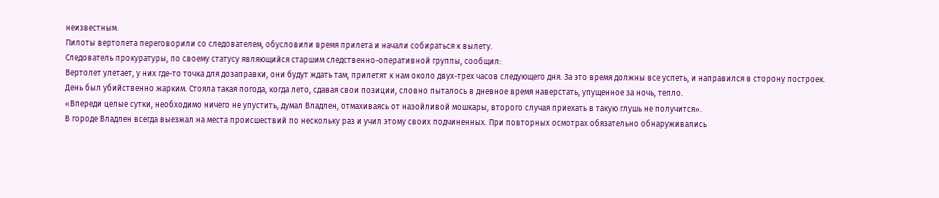неизвестным.
Пилоты вертолета переговорили со следователем, обусловили время прилета и начали собираться к вылету.
Следователь прокуратуры, по своему статусу являющийся старшим следственно-оперативной группы, сообщил:
Вертолет улетает, у них где-то точка для дозаправки, они будут ждать там, прилетят к нам около двух-трех часов следующего дня. За это время должны все успеть, и направился в сторону построек.
День был убийственно жарким. Стояла такая погода, когда лето, сдавая свои позиции, словно пыталось в дневное время наверстать, упущенное за ночь, тепло.
«Впереди целые сутки, необходимо ничего не упустить, думал Владлен, отмахиваясь от назойливой мошкары, второго случая приехать в такую глушь не получится».
В городе Владлен всегда выезжал на места происшествий по нескольку раз и учил этому своих подчиненных. При повторных осмотрах обязательно обнаруживались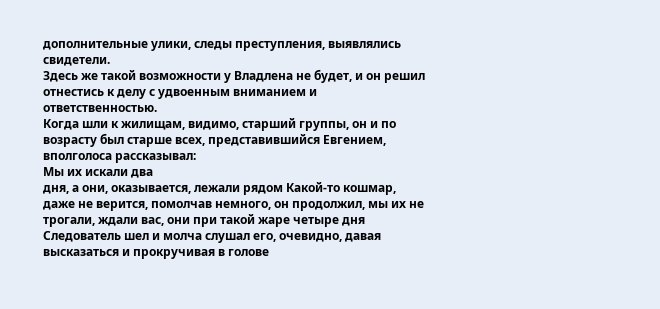дополнительные улики, следы преступления, выявлялись свидетели.
Здесь же такой возможности у Владлена не будет, и он решил отнестись к делу с удвоенным вниманием и ответственностью.
Когда шли к жилищам, видимо, старший группы, он и по возрасту был старше всех, представившийся Евгением, вполголоса рассказывал:
Мы их искали два
дня, а они, оказывается, лежали рядом Какой-то кошмар, даже не верится, помолчав немного, он продолжил, мы их не трогали, ждали вас, они при такой жаре четыре дня
Следователь шел и молча слушал его, очевидно, давая высказаться и прокручивая в голове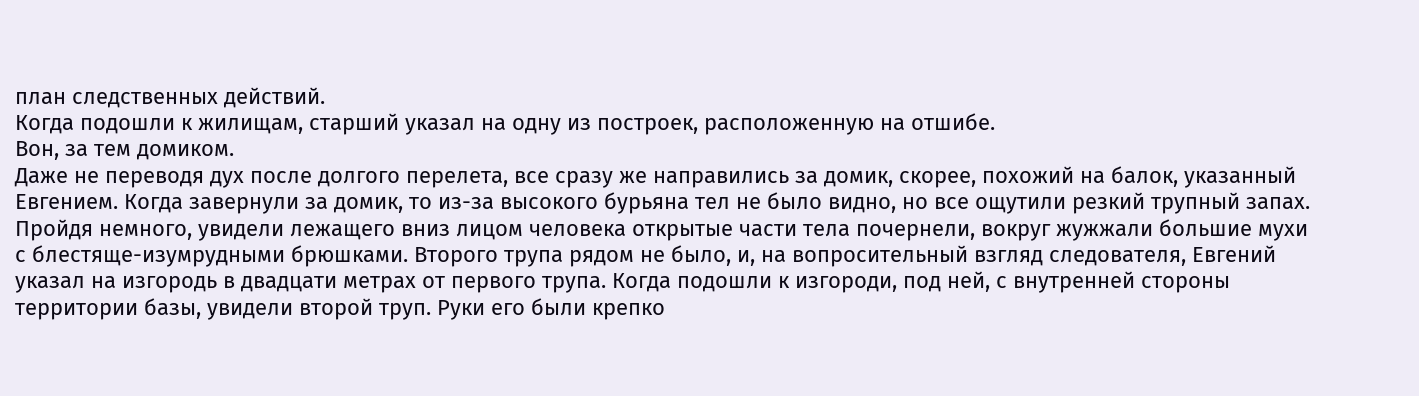план следственных действий.
Когда подошли к жилищам, старший указал на одну из построек, расположенную на отшибе.
Вон, за тем домиком.
Даже не переводя дух после долгого перелета, все сразу же направились за домик, скорее, похожий на балок, указанный Евгением. Когда завернули за домик, то из-за высокого бурьяна тел не было видно, но все ощутили резкий трупный запах. Пройдя немного, увидели лежащего вниз лицом человека открытые части тела почернели, вокруг жужжали большие мухи с блестяще-изумрудными брюшками. Второго трупа рядом не было, и, на вопросительный взгляд следователя, Евгений указал на изгородь в двадцати метрах от первого трупа. Когда подошли к изгороди, под ней, с внутренней стороны территории базы, увидели второй труп. Руки его были крепко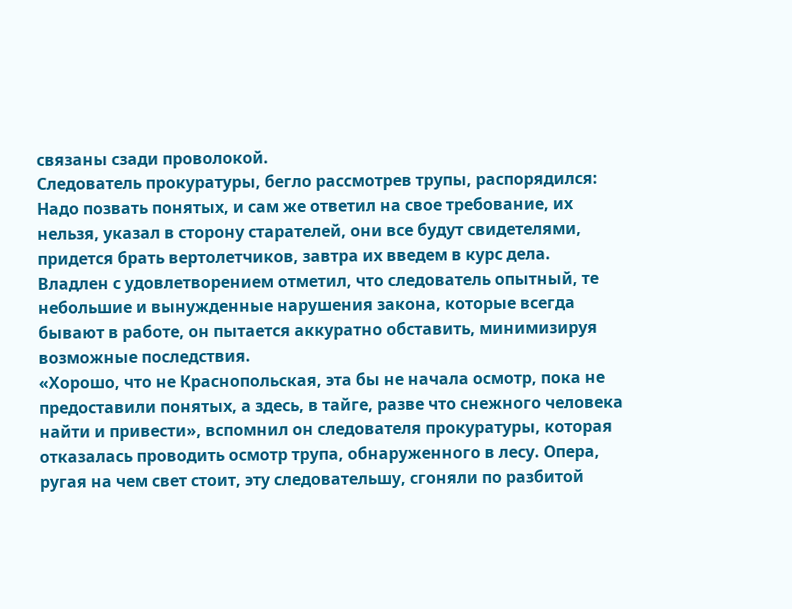связаны сзади проволокой.
Следователь прокуратуры, бегло рассмотрев трупы, распорядился:
Надо позвать понятых, и сам же ответил на свое требование, их нельзя, указал в сторону старателей, они все будут свидетелями, придется брать вертолетчиков, завтра их введем в курс дела.
Владлен с удовлетворением отметил, что следователь опытный, те небольшие и вынужденные нарушения закона, которые всегда бывают в работе, он пытается аккуратно обставить, минимизируя возможные последствия.
«Хорошо, что не Краснопольская, эта бы не начала осмотр, пока не предоставили понятых, а здесь, в тайге, разве что снежного человека найти и привести», вспомнил он следователя прокуратуры, которая отказалась проводить осмотр трупа, обнаруженного в лесу. Опера, ругая на чем свет стоит, эту следовательшу, сгоняли по разбитой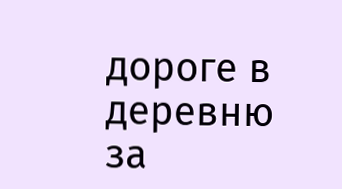дороге в деревню за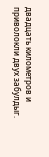двадцать километров и приволокли двух забулдыг.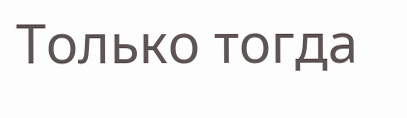Только тогда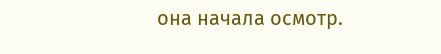она начала осмотр.